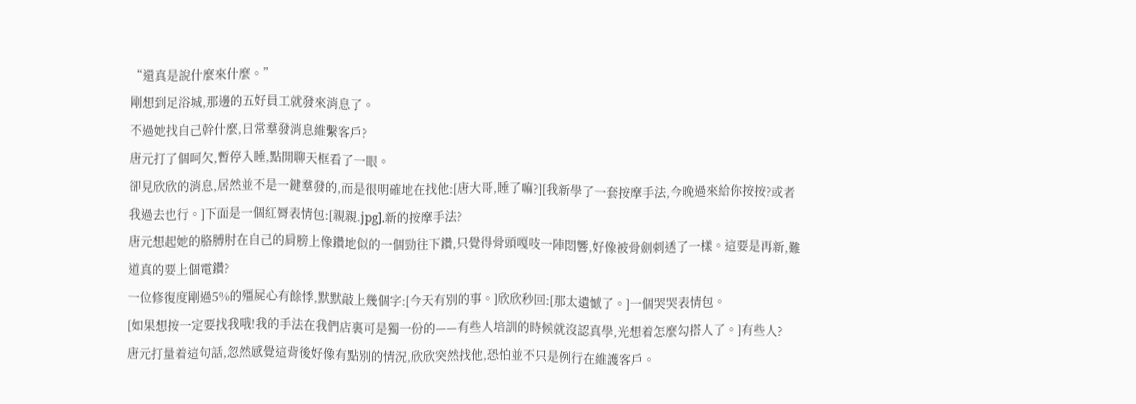“還真是說什麼來什麼。”
剛想到足浴城,那邊的五好員工就發來消息了。
不過她找自己幹什麼,日常羣發消息維繫客戶?
唐元打了個呵欠,暫停入睡,點開聊天框看了一眼。
卻見欣欣的消息,居然並不是一鍵羣發的,而是很明確地在找他:[唐大哥,睡了嘛?][我新學了一套按摩手法,今晚過來給你按按?或者我過去也行。]下面是一個紅脣表情包:[親親.jpg].新的按摩手法?
唐元想起她的胳膊肘在自己的肩膀上像鑽地似的一個勁往下鑽,只覺得骨頭嘎吱一陣悶響,好像被骨劍刺透了一樣。這要是再新,難道真的要上個電鑽?
一位修復度剛過5%的殭屍心有餘悸,默默敲上幾個字:[今天有別的事。]欣欣秒回:[那太遺憾了。]一個哭哭表情包。
[如果想按一定要找我哦!我的手法在我們店裏可是獨一份的——有些人培訓的時候就沒認真學,光想着怎麼勾搭人了。]有些人?
唐元打量着這句話,忽然感覺這背後好像有點別的情況,欣欣突然找他,恐怕並不只是例行在維護客戶。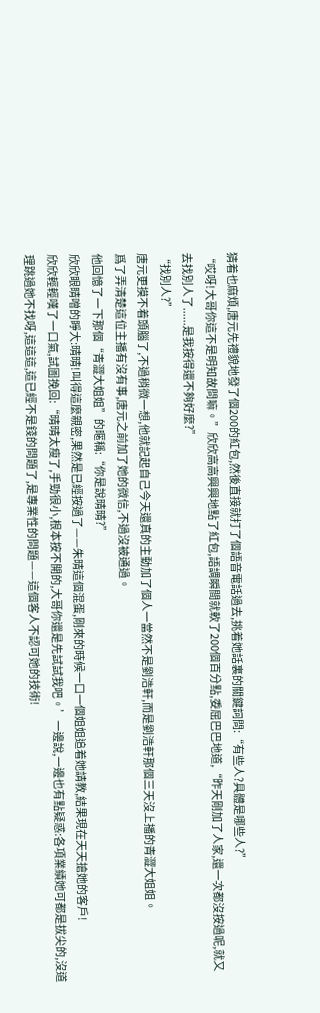猜着也麻煩,唐元先禮貌地發了個200的紅包,然後直接就打了個語音電話過去,挑着她話裏的關鍵詞問:“有些人?具體是哪些人?”
“哎呀!大哥你這不是明知故問嘛。”欣欣高高興興地點了紅包,語調瞬間就軟了200個百分點,委屈巴巴地道,“昨天剛加了人家,還一次都沒按過呢,就又去找別人了......是我按得還不夠好麼?”
“找別人?”
唐元更摸不着頭腦了,不過稍微一想,他就記起自己今天還真的主動加了個人一當然不是劉浩軒,而是劉浩軒那個三天沒上播的青澀大姐姐。
爲了弄清楚這位主播有沒有事,唐元之前加了她的微信,不過沒被通過。
他回憶了一下那個“青澀大姐姐”的暱稱:“你是說晴晴?”
欣欣眼睛噌的睜大:晴晴!叫得這麼親密,果然是已經按過了——朱晴這個混蛋,剛來的時候一口一個姐姐追着她請教,結果現在天天搶她的客戶!
欣欣輕輕嘆了一口氣,試圖挽回:“晴晴太瘦了,手勁很小,根本按不開的,大哥你還是先試試我吧。’一邊說,一邊也有點疑惑:各項業績她可都是拔尖的,沒道理跳過她不找呀,這這這,這已經不是錢的問題了,是專業性的問題——這個客人不認可她的技術!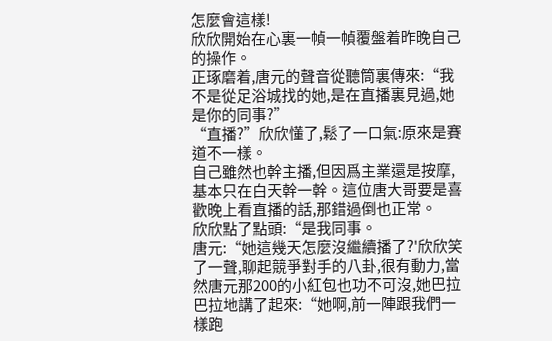怎麼會這樣!
欣欣開始在心裏一幀一幀覆盤着昨晚自己的操作。
正琢磨着,唐元的聲音從聽筒裏傳來:“我不是從足浴城找的她,是在直播裏見過,她是你的同事?”
“直播?”欣欣懂了,鬆了一口氣:原來是賽道不一樣。
自己雖然也幹主播,但因爲主業還是按摩,基本只在白天幹一幹。這位唐大哥要是喜歡晚上看直播的話,那錯過倒也正常。
欣欣點了點頭:“是我同事。
唐元:“她這幾天怎麼沒繼續播了?'欣欣笑了一聲,聊起競爭對手的八卦,很有動力,當然唐元那200的小紅包也功不可沒,她巴拉巴拉地講了起來:“她啊,前一陣跟我們一樣跑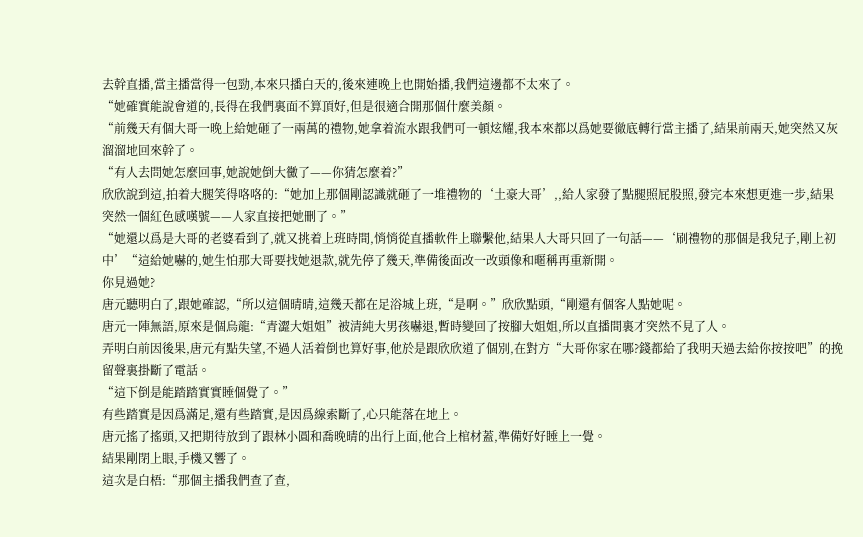去幹直播,當主播當得一包勁,本來只播白天的,後來連晚上也開始播,我們這邊都不太來了。
“她確實能說會道的,長得在我們裏面不算頂好,但是很適合開那個什麼美顏。
“前幾天有個大哥一晚上給她砸了一兩萬的禮物,她拿着流水跟我們可一頓炫耀,我本來都以爲她要徹底轉行當主播了,結果前兩天,她突然又灰溜溜地回來幹了。
“有人去問她怎麼回事,她說她倒大黴了——你猜怎麼着?”
欣欣說到這,拍着大腿笑得咯咯的:“她加上那個剛認識就砸了一堆禮物的‘土豪大哥’,,給人家發了點腿照屁股照,發完本來想更進一步,結果突然一個紅色感嘆號——人家直接把她刪了。”
“她還以爲是大哥的老婆看到了,就又挑着上班時間,悄悄從直播軟件上聯繫他,結果人大哥只回了一句話——‘刷禮物的那個是我兒子,剛上初中’“這給她嚇的,她生怕那大哥要找她退款,就先停了幾天,準備後面改一改頭像和暱稱再重新開。
你見過她?
唐元聽明白了,跟她確認,“所以這個晴晴,這幾天都在足浴城上班,“是啊。”欣欣點頭,“剛還有個客人點她呢。
唐元一陣無語,原來是個烏龍:“青澀大姐姐”被清純大男孩嚇退,暫時變回了按腳大姐姐,所以直播間裏才突然不見了人。
弄明白前因後果,唐元有點失望,不過人活着倒也算好事,他於是跟欣欣道了個別,在對方“大哥你家在哪?錢都給了我明天過去給你按按吧”的挽留聲裏掛斷了電話。
“這下倒是能踏踏實實睡個覺了。”
有些踏實是因爲滿足,還有些踏實,是因爲線索斷了,心只能落在地上。
唐元搖了搖頭,又把期待放到了跟林小圓和喬晚晴的出行上面,他合上棺材蓋,準備好好睡上一覺。
結果剛閉上眼,手機又響了。
這次是白梧:“那個主播我們查了查,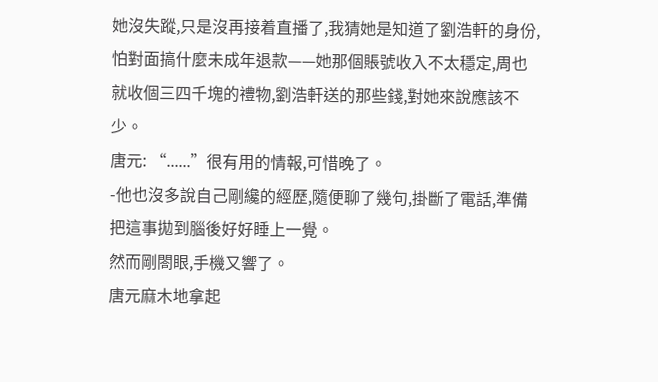她沒失蹤,只是沒再接着直播了,我猜她是知道了劉浩軒的身份,怕對面搞什麼未成年退款——她那個賬號收入不太穩定,周也就收個三四千塊的禮物,劉浩軒送的那些錢,對她來說應該不少。
唐元: “......”很有用的情報,可惜晚了。
-他也沒多說自己剛纔的經歷,隨便聊了幾句,掛斷了電話,準備把這事拋到腦後好好睡上一覺。
然而剛閤眼,手機又響了。
唐元麻木地拿起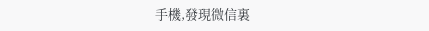手機,發現微信裏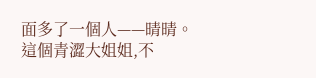面多了一個人——晴晴。
這個青澀大姐姐,不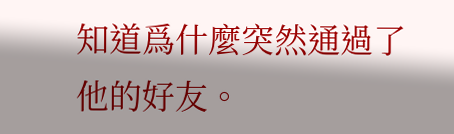知道爲什麼突然通過了他的好友。